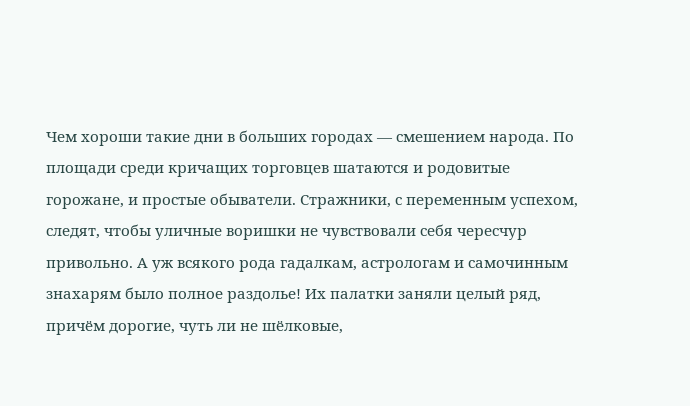Чем хороши такие дни в больших городах — смешением народа. По площади среди кричащих торговцев шатаются и родовитые горожане, и простые обыватели. Стражники, с переменным успехом, следят, чтобы уличные воришки не чувствовали себя чересчур привольно. А уж всякого рода гадалкам, астрологам и самочинным знахарям было полное раздолье! Их палатки заняли целый ряд, причём дорогие, чуть ли не шёлковые,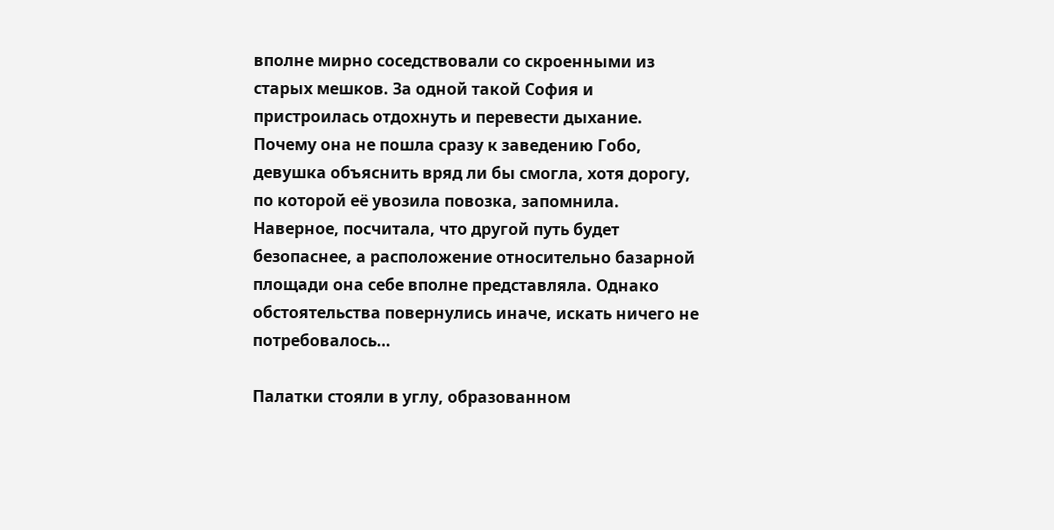вполне мирно соседствовали со скроенными из старых мешков. За одной такой София и пристроилась отдохнуть и перевести дыхание. Почему она не пошла сразу к заведению Гобо, девушка объяснить вряд ли бы смогла, хотя дорогу, по которой её увозила повозка, запомнила. Наверное, посчитала, что другой путь будет безопаснее, а расположение относительно базарной площади она себе вполне представляла. Однако обстоятельства повернулись иначе, искать ничего не потребовалось…

Палатки стояли в углу, образованном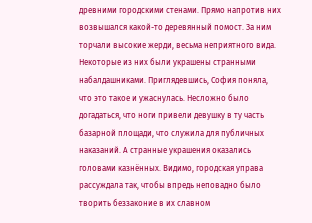древними городскими стенами. Прямо напротив них возвышался какой-то деревянный помост. За ним торчали высокие жерди, весьма неприятного вида. Некоторые из них были украшены странными набалдашниками. Приглядевшись, София поняла, что это такое и ужаснулась. Несложно было догадаться, что ноги привели девушку в ту часть базарной площади, что служила для публичных наказаний. А странные украшения оказались головами казнённых. Видимо, городская управа рассуждала так, чтобы впредь неповадно было творить беззаконие в их славном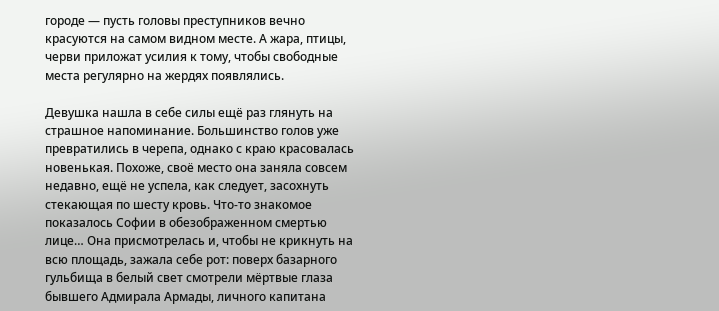городе — пусть головы преступников вечно красуются на самом видном месте. А жара, птицы, черви приложат усилия к тому, чтобы свободные места регулярно на жердях появлялись.

Девушка нашла в себе силы ещё раз глянуть на страшное напоминание. Большинство голов уже превратились в черепа, однако с краю красовалась новенькая. Похоже, своё место она заняла совсем недавно, ещё не успела, как следует, засохнуть стекающая по шесту кровь. Что-то знакомое показалось Софии в обезображенном смертью лице… Она присмотрелась и, чтобы не крикнуть на всю площадь, зажала себе рот: поверх базарного гульбища в белый свет смотрели мёртвые глаза бывшего Адмирала Армады, личного капитана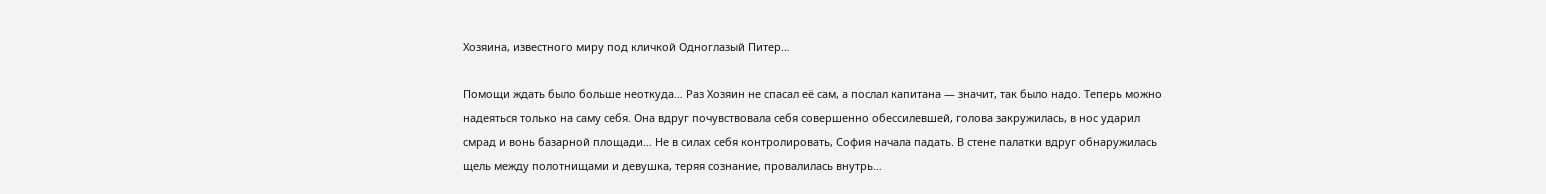Хозяина, известного миру под кличкой Одноглазый Питер…

Помощи ждать было больше неоткуда… Раз Хозяин не спасал её сам, а послал капитана — значит, так было надо. Теперь можно надеяться только на саму себя. Она вдруг почувствовала себя совершенно обессилевшей, голова закружилась, в нос ударил смрад и вонь базарной площади… Не в силах себя контролировать, София начала падать. В стене палатки вдруг обнаружилась щель между полотнищами и девушка, теряя сознание, провалилась внутрь…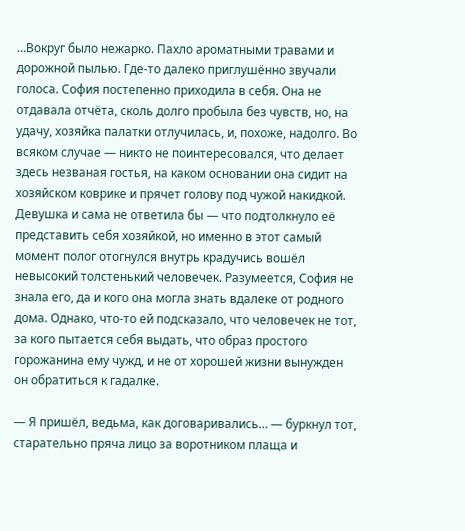…Вокруг было нежарко. Пахло ароматными травами и дорожной пылью. Где-то далеко приглушённо звучали голоса. София постепенно приходила в себя. Она не отдавала отчёта, сколь долго пробыла без чувств, но, на удачу, хозяйка палатки отлучилась, и, похоже, надолго. Во всяком случае — никто не поинтересовался, что делает здесь незваная гостья, на каком основании она сидит на хозяйском коврике и прячет голову под чужой накидкой. Девушка и сама не ответила бы — что подтолкнуло её представить себя хозяйкой, но именно в этот самый момент полог отогнулся внутрь крадучись вошёл невысокий толстенький человечек. Разумеется, София не знала его, да и кого она могла знать вдалеке от родного дома. Однако, что-то ей подсказало, что человечек не тот, за кого пытается себя выдать, что образ простого горожанина ему чужд, и не от хорошей жизни вынужден он обратиться к гадалке.

— Я пришёл, ведьма, как договаривались… — буркнул тот, старательно пряча лицо за воротником плаща и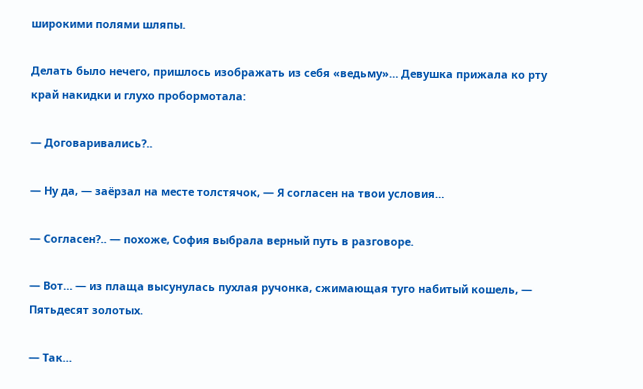широкими полями шляпы.

Делать было нечего, пришлось изображать из себя «ведьму»… Девушка прижала ко рту край накидки и глухо пробормотала:

— Договаривались?..

— Ну да, — заёрзал на месте толстячок, — Я согласен на твои условия…

— Согласен?.. — похоже, София выбрала верный путь в разговоре.

— Вот… — из плаща высунулась пухлая ручонка, сжимающая туго набитый кошель, — Пятьдесят золотых.

— Так…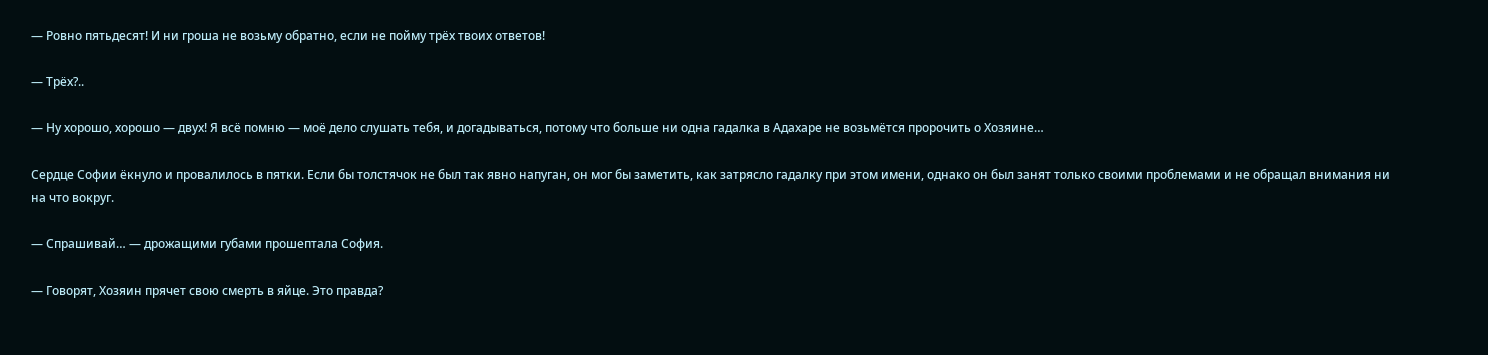— Ровно пятьдесят! И ни гроша не возьму обратно, если не пойму трёх твоих ответов!

— Трёх?..

— Ну хорошо, хорошо — двух! Я всё помню — моё дело слушать тебя, и догадываться, потому что больше ни одна гадалка в Адахаре не возьмётся пророчить о Хозяине…

Сердце Софии ёкнуло и провалилось в пятки. Если бы толстячок не был так явно напуган, он мог бы заметить, как затрясло гадалку при этом имени, однако он был занят только своими проблемами и не обращал внимания ни на что вокруг.

— Спрашивай… — дрожащими губами прошептала София.

— Говорят, Хозяин прячет свою смерть в яйце. Это правда?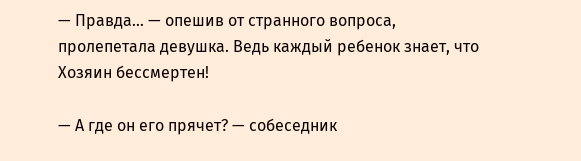— Правда… — опешив от странного вопроса, пролепетала девушка. Ведь каждый ребенок знает, что Хозяин бессмертен!

— А где он его прячет? — собеседник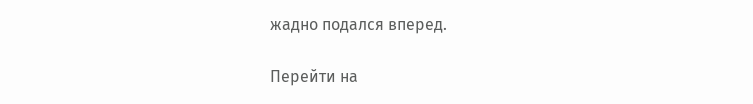жадно подался вперед.

Перейти на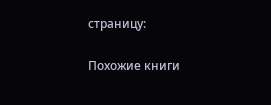страницу:

Похожие книги